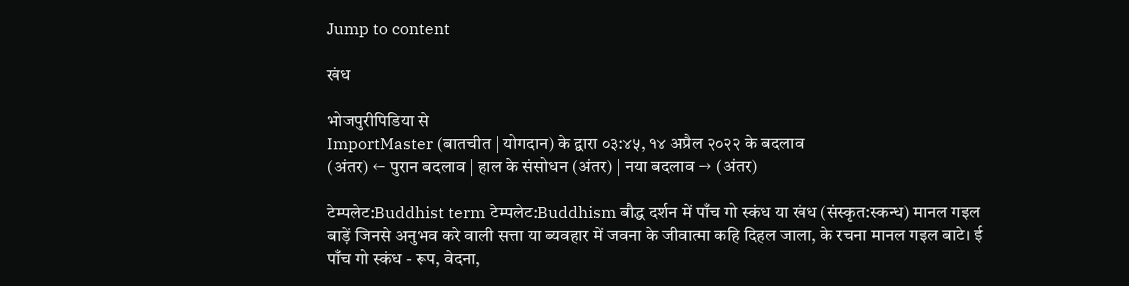Jump to content

खंध

भोजपुरीपिडिया से
ImportMaster (बातचीत | योगदान) के द्वारा ०३:४५, १४ अप्रैल २०२२ के बदलाव
(अंतर) ← पुरान बदलाव | हाल के संसोधन (अंतर) | नया बदलाव → (अंतर)

टेम्पलेट:Buddhist term टेम्पलेट:Buddhism बौद्ध दर्शन में पाँच गो स्कंध या खंध (संस्कृत:स्कन्ध) मानल गइल बाड़ें जिनसे अनुभव करे वाली सत्ता या ब्यवहार में जवना के जीवात्मा कहि दिहल जाला, के रचना मानल गइल बाटे। ई पाँच गो स्कंध - रूप, वेदना,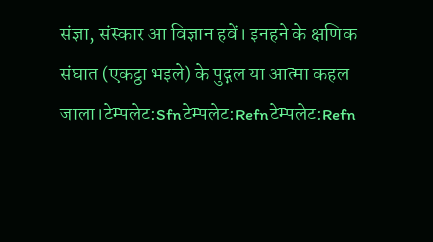संज्ञा, संस्कार आ विज्ञान हवें। इनहने के क्षणिक संघात (एकट्ठा भइले) के पुद्गल या आत्मा कहल जाला।टेम्पलेट:Sfnटेम्पलेट:Refnटेम्पलेट:Refn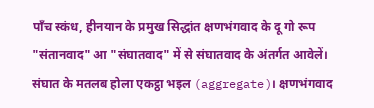पाँच स्कंध, हीनयान के प्रमुख सिद्धांत क्षणभंगवाद के दू गो रूप "संतानवाद" आ "संघातवाद" में से संघातवाद के अंतर्गत आवेलें। संघात के मतलब होला एकट्ठा भइल (aggregate)। क्षणभंगवाद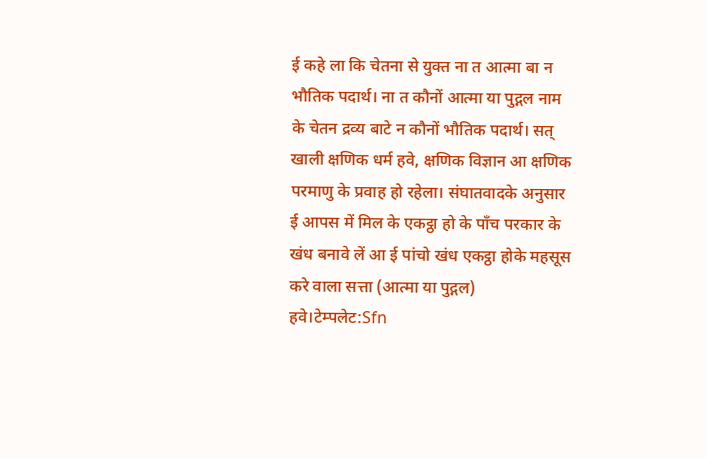ई कहे ला कि चेतना से युक्त ना त आत्मा बा न भौतिक पदार्थ। ना त कौनों आत्मा या पुद्गल नाम के चेतन द्रव्य बाटे न कौनों भौतिक पदार्थ। सत् खाली क्षणिक धर्म हवे, क्षणिक विज्ञान आ क्षणिक परमाणु के प्रवाह हो रहेला। संघातवादके अनुसार ई आपस में मिल के एकट्ठा हो के पाँच परकार के खंध बनावे लें आ ई पांचो खंध एकट्ठा होके महसूस करे वाला सत्ता (आत्मा या पुद्गल) हवे।टेम्पलेट:Sfn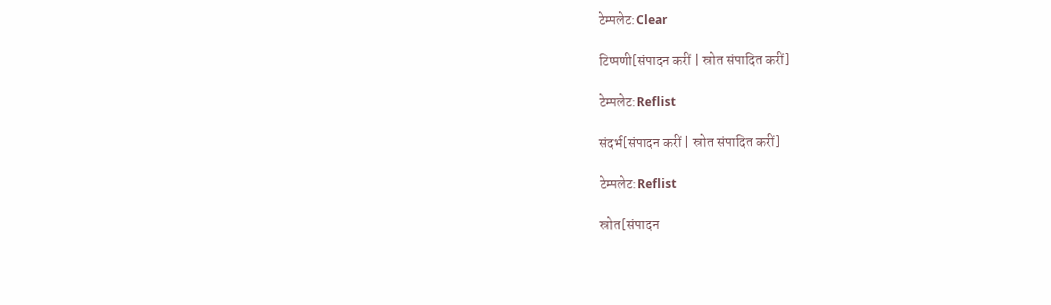टेम्पलेट:Clear

टिप्पणी[संपादन करीं | स्रोत संपादित करीं]

टेम्पलेट:Reflist

संदर्भ[संपादन करीं | स्रोत संपादित करीं]

टेम्पलेट:Reflist

स्रोत[संपादन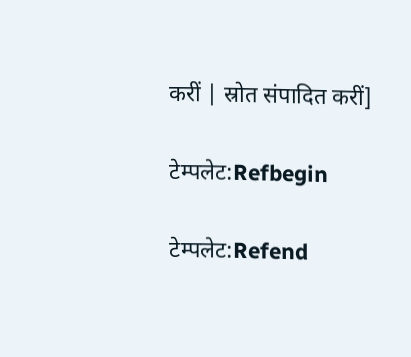करीं | स्रोत संपादित करीं]

टेम्पलेट:Refbegin

टेम्पलेट:Refend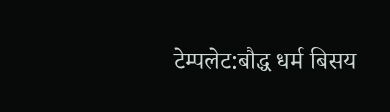टेम्पलेट:बौद्ध धर्म बिसय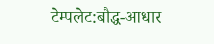टेम्पलेट:बौद्ध-आधार